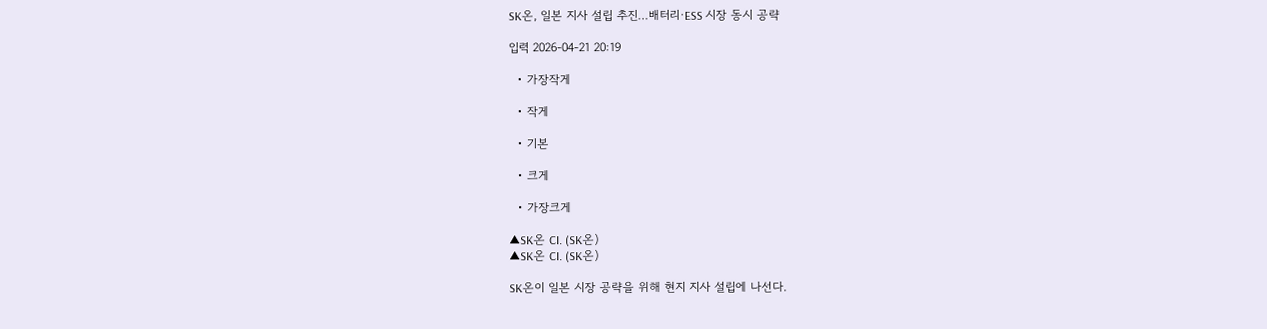SK온, 일본 지사 설립 추진…배터리·ESS 시장 동시 공략

입력 2026-04-21 20:19

  • 가장작게

  • 작게

  • 기본

  • 크게

  • 가장크게

▲SK온 CI. (SK온)
▲SK온 CI. (SK온)

SK온이 일본 시장 공략을 위해 현지 지사 설립에 나선다.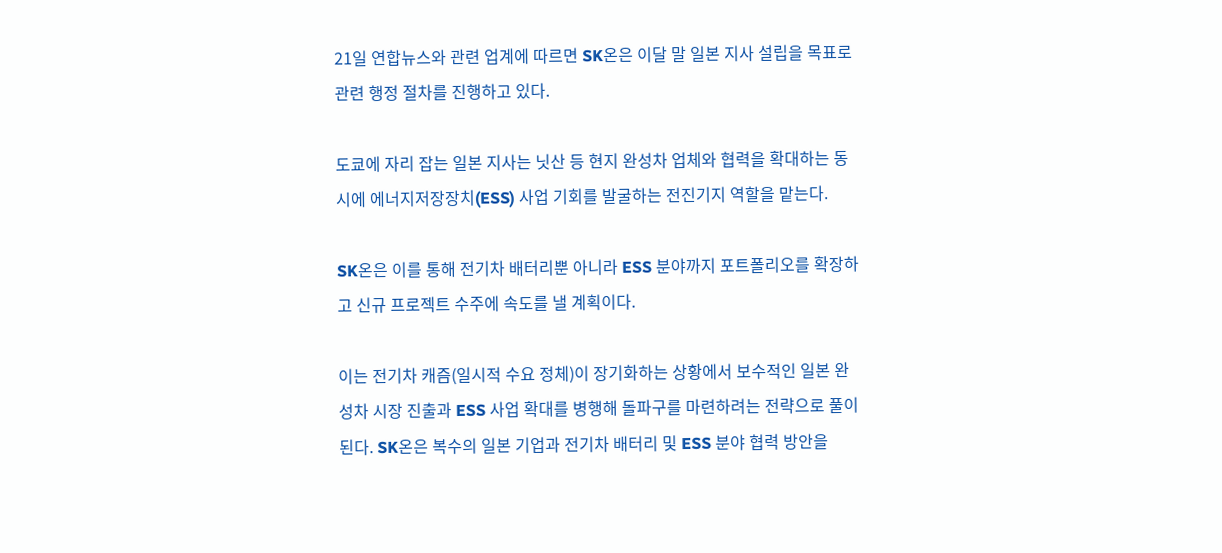21일 연합뉴스와 관련 업계에 따르면 SK온은 이달 말 일본 지사 설립을 목표로 관련 행정 절차를 진행하고 있다.

도쿄에 자리 잡는 일본 지사는 닛산 등 현지 완성차 업체와 협력을 확대하는 동시에 에너지저장장치(ESS) 사업 기회를 발굴하는 전진기지 역할을 맡는다.

SK온은 이를 통해 전기차 배터리뿐 아니라 ESS 분야까지 포트폴리오를 확장하고 신규 프로젝트 수주에 속도를 낼 계획이다.

이는 전기차 캐즘(일시적 수요 정체)이 장기화하는 상황에서 보수적인 일본 완성차 시장 진출과 ESS 사업 확대를 병행해 돌파구를 마련하려는 전략으로 풀이된다. SK온은 복수의 일본 기업과 전기차 배터리 및 ESS 분야 협력 방안을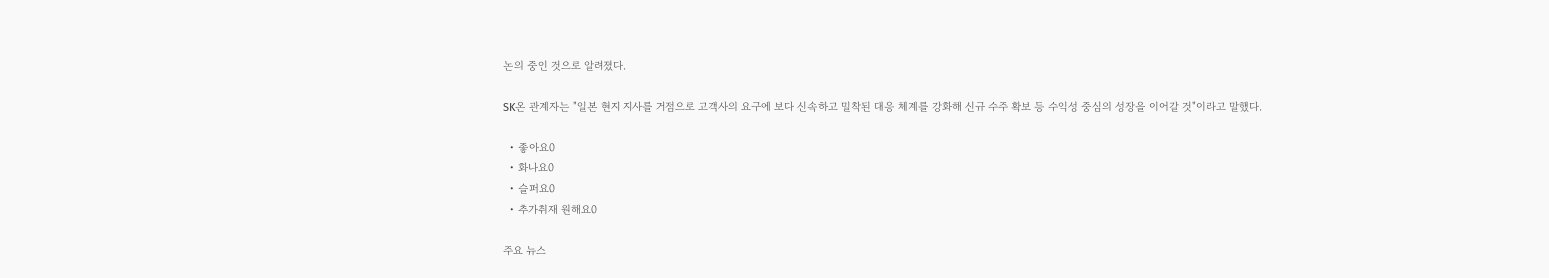논의 중인 것으로 알려졌다.

SK온 관계자는 "일본 현지 지사를 거점으로 고객사의 요구에 보다 신속하고 밀착된 대응 체계를 강화해 신규 수주 확보 등 수익성 중심의 성장을 이어갈 것"이라고 말했다.

  • 좋아요0
  • 화나요0
  • 슬퍼요0
  • 추가취재 원해요0

주요 뉴스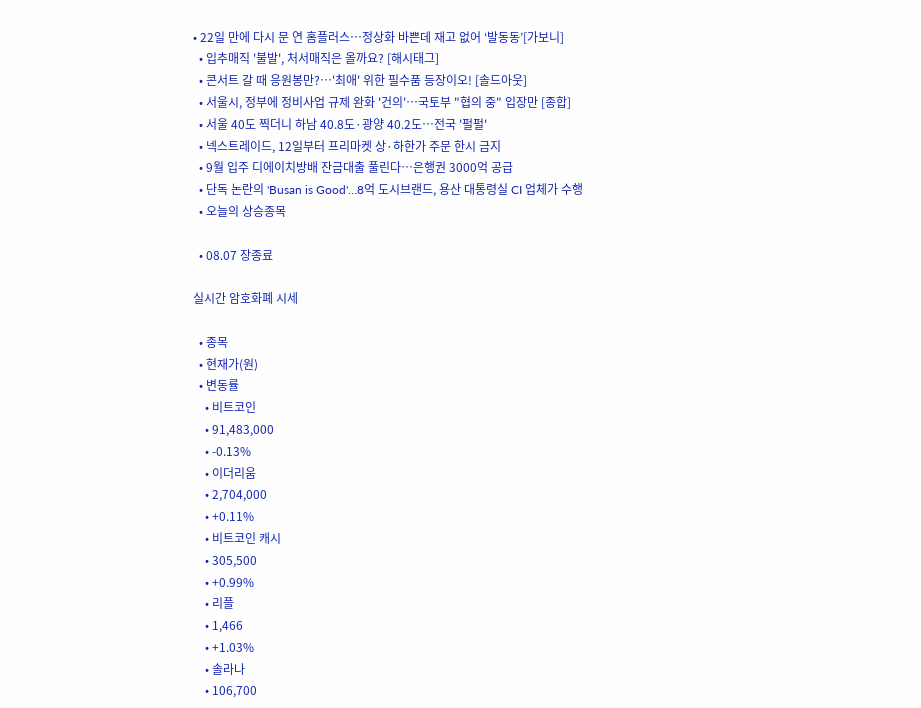• 22일 만에 다시 문 연 홈플러스…정상화 바쁜데 재고 없어 ‘발동동’[가보니]
  • 입추매직 '불발', 처서매직은 올까요? [해시태그]
  • 콘서트 갈 때 응원봉만?⋯'최애' 위한 필수품 등장이오! [솔드아웃]
  • 서울시, 정부에 정비사업 규제 완화 '건의'⋯국토부 "협의 중" 입장만 [종합]
  • 서울 40도 찍더니 하남 40.8도·광양 40.2도…전국 '펄펄'
  • 넥스트레이드, 12일부터 프리마켓 상·하한가 주문 한시 금지
  • 9월 입주 디에이치방배 잔금대출 풀린다…은행권 3000억 공급
  • 단독 논란의 'Busan is Good'…8억 도시브랜드, 용산 대통령실 CI 업체가 수행
  • 오늘의 상승종목

  • 08.07 장종료

실시간 암호화폐 시세

  • 종목
  • 현재가(원)
  • 변동률
    • 비트코인
    • 91,483,000
    • -0.13%
    • 이더리움
    • 2,704,000
    • +0.11%
    • 비트코인 캐시
    • 305,500
    • +0.99%
    • 리플
    • 1,466
    • +1.03%
    • 솔라나
    • 106,700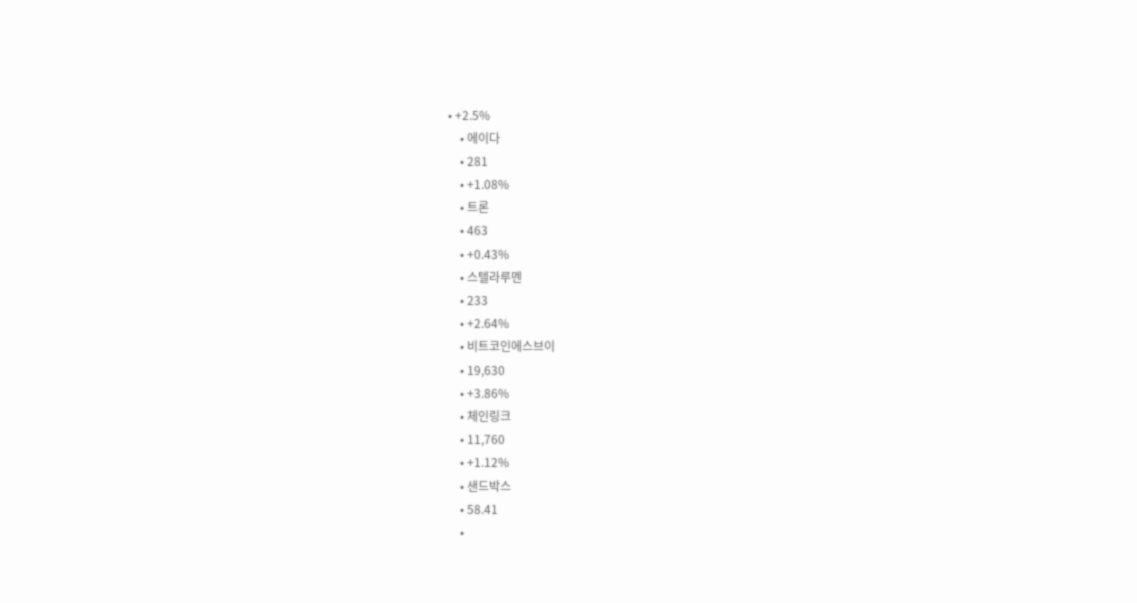• +2.5%
    • 에이다
    • 281
    • +1.08%
    • 트론
    • 463
    • +0.43%
    • 스텔라루멘
    • 233
    • +2.64%
    • 비트코인에스브이
    • 19,630
    • +3.86%
    • 체인링크
    • 11,760
    • +1.12%
    • 샌드박스
    • 58.41
    •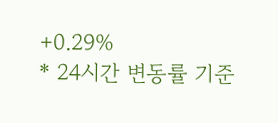+0.29%
* 24시간 변동률 기준